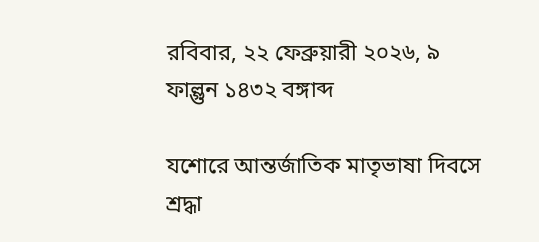রবিবার, ২২ ফেব্রুয়ারী ২০২৬, ৯ ফাল্গুন ১৪৩২ বঙ্গাব্দ

যশোরে আন্তর্জাতিক মাতৃভাষা দিবসে শ্রদ্ধা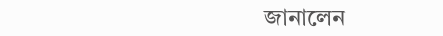জানালেন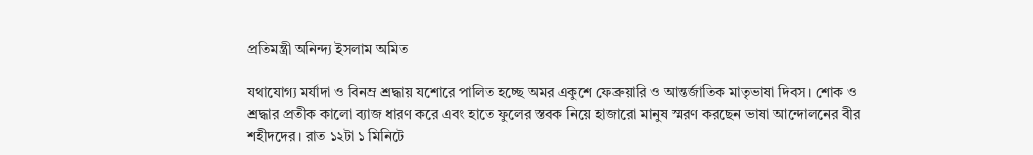প্রতিমন্ত্রী অনিন্দ্য ইসলাম অমিত

যথাযোগ্য মর্যাদা ও বিনম্র শ্রদ্ধায় যশোরে পালিত হচ্ছে অমর একুশে ফেব্রুয়ারি ও আন্তর্জাতিক মাতৃভাষা দিবস। শোক ও শ্রদ্ধার প্রতীক কালো ব্যাজ ধারণ করে এবং হাতে ফুলের স্তবক নিয়ে হাজারো মানুষ স্মরণ করছেন ভাষা আন্দোলনের বীর শহীদদের। রাত ১২টা ১ মিনিটে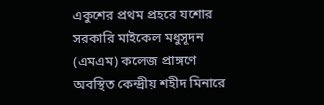একুশের প্রথম প্রহরে যশোর সরকারি মাইকেল মধুসূদন (এমএম) কলেজ প্রাঙ্গণে অবস্থিত কেন্দ্রীয় শহীদ মিনারে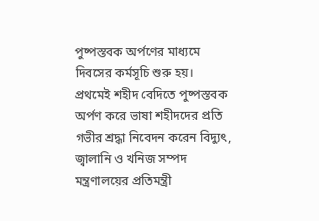পুষ্পস্তবক অর্পণের মাধ্যমে দিবসের কর্মসূচি শুরু হয়। প্রথমেই শহীদ বেদিতে পুষ্পস্তবক অর্পণ করে ভাষা শহীদদের প্রতি গভীর শ্রদ্ধা নিবেদন করেন বিদ্যুৎ, জ্বালানি ও খনিজ সম্পদ মন্ত্রণালয়ের প্রতিমন্ত্রী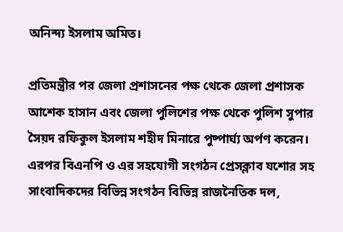অনিন্দ্য ইসলাম অমিত।

প্রতিমন্ত্রীর পর জেলা প্রশাসনের পক্ষ থেকে জেলা প্রশাসক আশেক হাসান এবং জেলা পুলিশের পক্ষ থেকে পুলিশ সুপার সৈয়দ রফিকুল ইসলাম শহীদ মিনারে পুষ্পার্ঘ্য অর্পণ করেন। এরপর বিএনপি ও এর সহযোগী সংগঠন প্রেসক্লাব যশোর সহ সাংবাদিকদের বিভিন্ন সংগঠন বিভিন্ন রাজনৈতিক দল,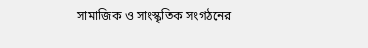সামাজিক ও সাংস্কৃতিক সংগঠনের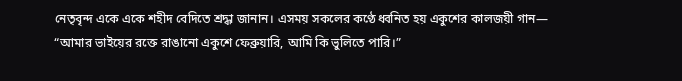নেতৃবৃন্দ একে একে শহীদ বেদিতে শ্রদ্ধা জানান। এসময় সকলের কণ্ঠে ধ্বনিত হয় একুশের কালজয়ী গান— “আমার ভাইয়ের রক্তে রাঙানো একুশে ফেব্রুয়ারি, আমি কি ভুলিতে পারি।”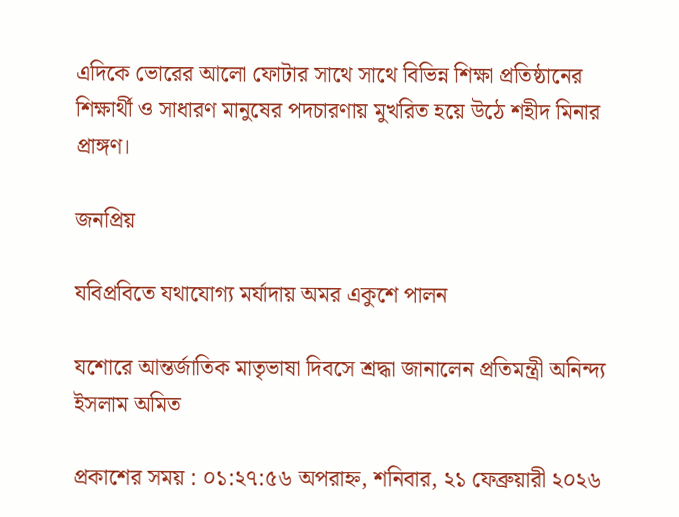এদিকে ভোরের আলো ফোটার সাথে সাথে বিভিন্ন শিক্ষা প্রতিষ্ঠানের শিক্ষার্থী ও সাধারণ মানুষের পদচারণায় মুখরিত হয়ে উঠে শহীদ মিনার প্রাঙ্গণ।

জনপ্রিয়

যবিপ্রবিতে যথাযোগ্য মর্যাদায় অমর একুশে পালন

যশোরে আন্তর্জাতিক মাতৃভাষা দিবসে শ্রদ্ধা জানালেন প্রতিমন্ত্রী অনিন্দ্য ইসলাম অমিত

প্রকাশের সময় : ০১:২৭:৫৬ অপরাহ্ন, শনিবার, ২১ ফেব্রুয়ারী ২০২৬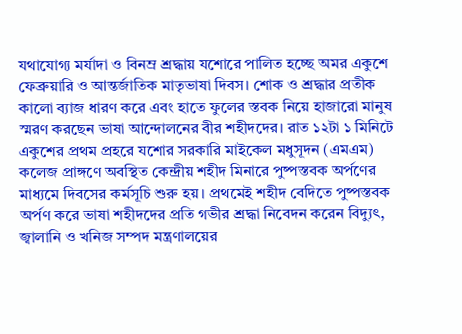যথাযোগ্য মর্যাদা ও বিনম্র শ্রদ্ধায় যশোরে পালিত হচ্ছে অমর একুশে ফেব্রুয়ারি ও আন্তর্জাতিক মাতৃভাষা দিবস। শোক ও শ্রদ্ধার প্রতীক কালো ব্যাজ ধারণ করে এবং হাতে ফুলের স্তবক নিয়ে হাজারো মানুষ স্মরণ করছেন ভাষা আন্দোলনের বীর শহীদদের। রাত ১২টা ১ মিনিটে একুশের প্রথম প্রহরে যশোর সরকারি মাইকেল মধুসূদন (এমএম) কলেজ প্রাঙ্গণে অবস্থিত কেন্দ্রীয় শহীদ মিনারে পুষ্পস্তবক অর্পণের মাধ্যমে দিবসের কর্মসূচি শুরু হয়। প্রথমেই শহীদ বেদিতে পুষ্পস্তবক অর্পণ করে ভাষা শহীদদের প্রতি গভীর শ্রদ্ধা নিবেদন করেন বিদ্যুৎ, জ্বালানি ও খনিজ সম্পদ মন্ত্রণালয়ের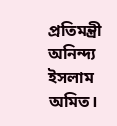প্রতিমন্ত্রী অনিন্দ্য ইসলাম অমিত।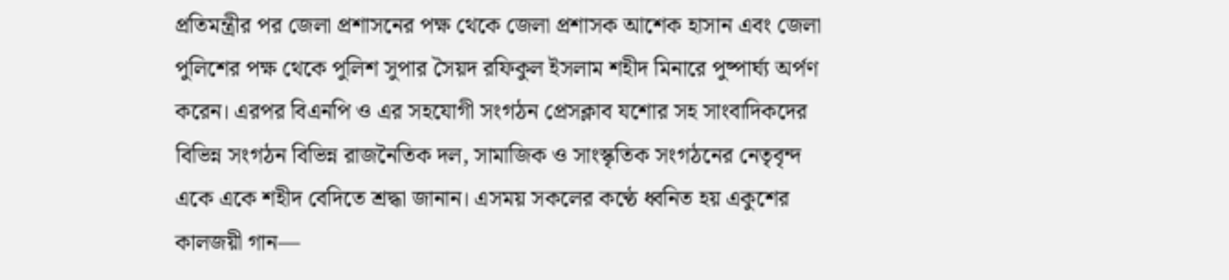প্রতিমন্ত্রীর পর জেলা প্রশাসনের পক্ষ থেকে জেলা প্রশাসক আশেক হাসান এবং জেলা পুলিশের পক্ষ থেকে পুলিশ সুপার সৈয়দ রফিকুল ইসলাম শহীদ মিনারে পুষ্পার্ঘ্য অর্পণ করেন। এরপর বিএনপি ও এর সহযোগী সংগঠন প্রেসক্লাব যশোর সহ সাংবাদিকদের বিভিন্ন সংগঠন বিভিন্ন রাজনৈতিক দল, সামাজিক ও সাংস্কৃতিক সংগঠনের নেতৃবৃন্দ একে একে শহীদ বেদিতে শ্রদ্ধা জানান। এসময় সকলের কণ্ঠে ধ্বনিত হয় একুশের কালজয়ী গান—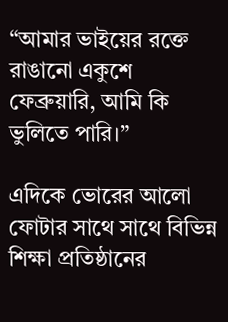“আমার ভাইয়ের রক্তে রাঙানো একুশে ফেব্রুয়ারি, আমি কি ভুলিতে পারি।”

এদিকে ভোরের আলো ফোটার সাথে সাথে বিভিন্ন শিক্ষা প্রতিষ্ঠানের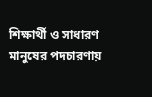শিক্ষার্থী ও সাধারণ মানুষের পদচারণায়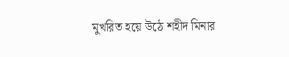মুখরিত হয়ে উঠে শহীদ মিনার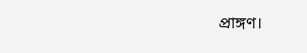প্রাঙ্গণ।